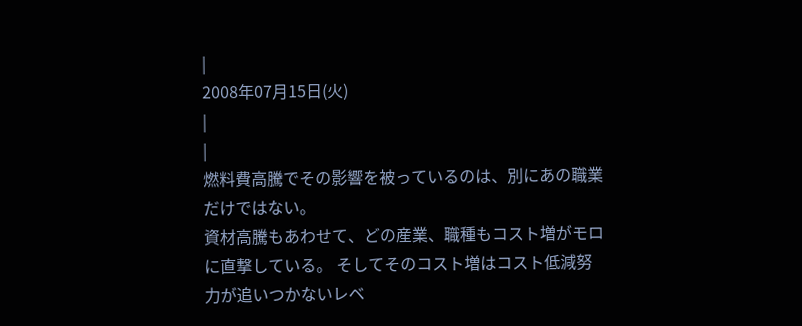|
2008年07月15日(火)
|
|
燃料費高騰でその影響を被っているのは、別にあの職業だけではない。
資材高騰もあわせて、どの産業、職種もコスト増がモロに直撃している。 そしてそのコスト増はコスト低減努力が追いつかないレベ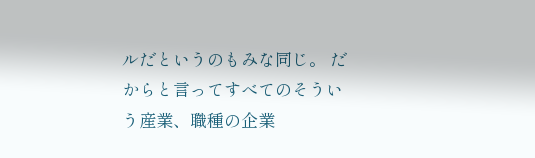ルだというのもみな同じ。 だからと言ってすべてのそういう産業、職種の企業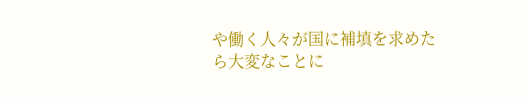や働く人々が国に補填を求めたら大変なことに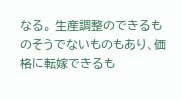なる。 生産調整のできるものそうでないものもあり、価格に転嫁できるも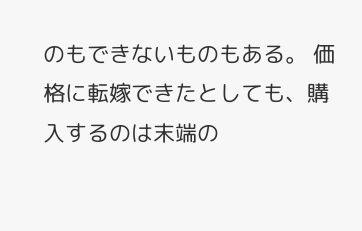のもできないものもある。 価格に転嫁できたとしても、購入するのは末端の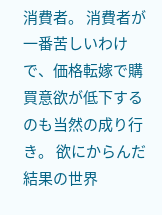消費者。 消費者が一番苦しいわけで、価格転嫁で購買意欲が低下するのも当然の成り行き。 欲にからんだ結果の世界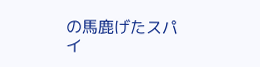の馬鹿げたスパイ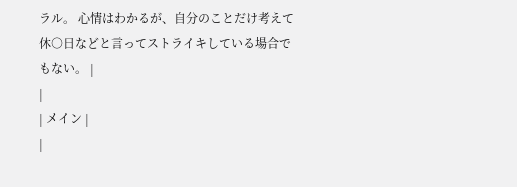ラル。 心情はわかるが、自分のことだけ考えて休○日などと言ってストライキしている場合でもない。 |
|
| メイン |
|